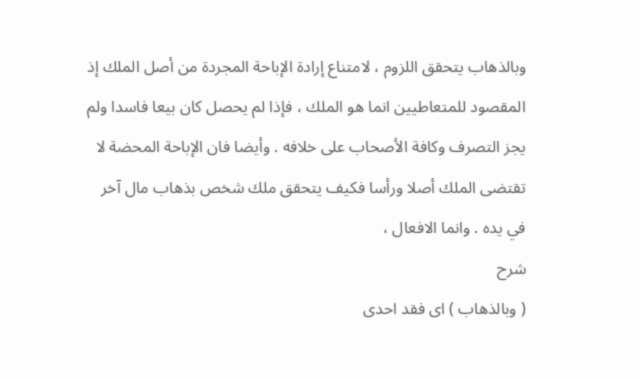وبالذهاب يتحقق اللزوم ، لامتناع إرادة الإباحة المجردة من أصل الملك إذ المقصود للمتعاطيين انما هو الملك ، فإذا لم يحصل كان بيعا فاسدا ولم يجز التصرف وكافة الأصحاب على خلافه . وأيضا فان الإباحة المحضة لا تقتضى الملك أصلا ورأسا فكيف يتحقق ملك شخص بذهاب مال آخر في يده . وانما الافعال ،
شرح
( وبالذهاب ) اى فقد احدى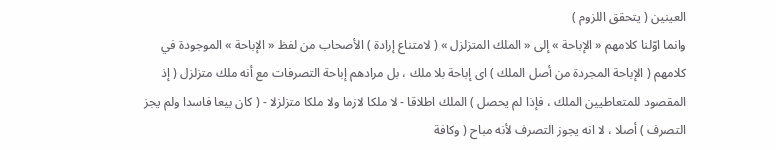العينين ( يتحقق اللزوم )
وانما اوّلنا كلامهم « الإباحة » إلى « الملك المتزلزل » ( لامتناع إرادة ) الأصحاب من لفظ « الإباحة » الموجودة في كلامهم ( الإباحة المجردة من أصل الملك ) اى إباحة بلا ملك ، بل مرادهم إباحة التصرفات مع أنه ملك متزلزل ( إذ المقصود للمتعاطيين الملك ، فإذا لم يحصل ) الملك اطلاقا - لا ملكا لازما ولا ملكا متزلزلا - ( كان بيعا فاسدا ولم يجز التصرف ) أصلا ، لا انه يجوز التصرف لأنه مباح ( وكافة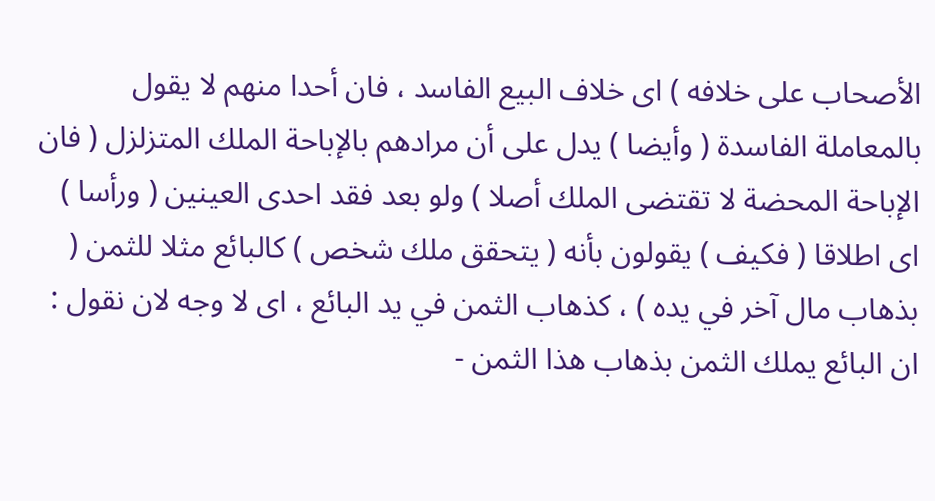الأصحاب على خلافه ) اى خلاف البيع الفاسد ، فان أحدا منهم لا يقول بالمعاملة الفاسدة ( وأيضا ) يدل على أن مرادهم بالإباحة الملك المتزلزل ( فان الإباحة المحضة لا تقتضى الملك أصلا ) ولو بعد فقد احدى العينين ( ورأسا ) اى اطلاقا ( فكيف ) يقولون بأنه ( يتحقق ملك شخص ) كالبائع مثلا للثمن ( بذهاب مال آخر في يده ) ، كذهاب الثمن في يد البائع ، اى لا وجه لان نقول : ان البائع يملك الثمن بذهاب هذا الثمن -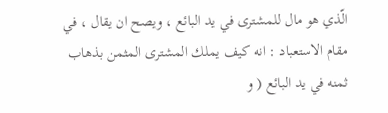الّذي هو مال للمشترى في يد البائع ، ويصح ان يقال ، في مقام الاستعباد : انه كيف يملك المشترى المثمن بذهاب ثمنه في يد البائع ( و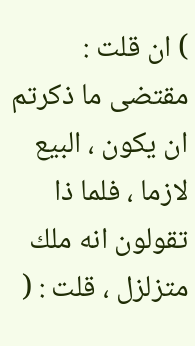) ان قلت : مقتضى ما ذكرتم ان يكون ، البيع لازما ، فلما ذا تقولون انه ملك متزلزل ، قلت : (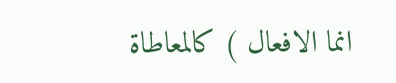انما الافعال ) كالمعاطاة